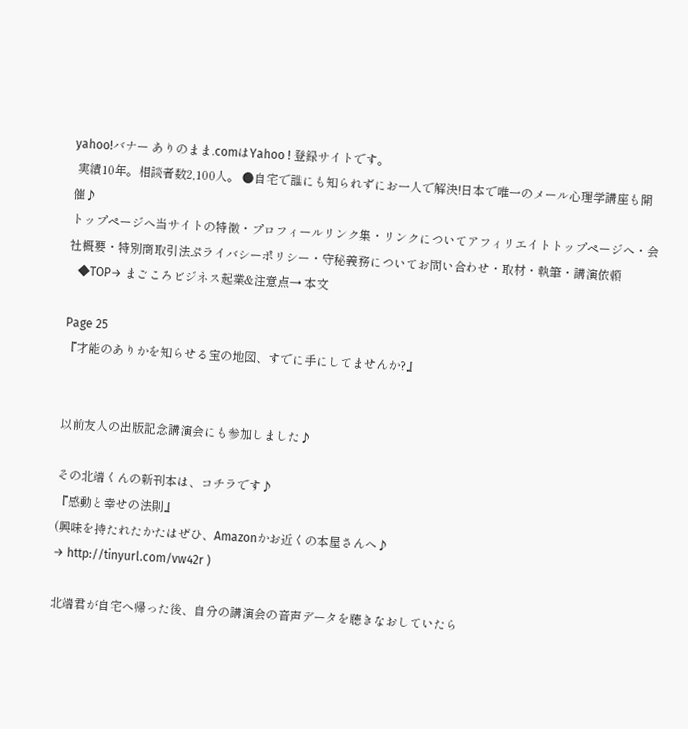yahoo!バナー ありのまま.comはYahoo ! 登録サイトです。
 実績10年。相談者数2,100人。 ●自宅で誰にも知られずにお一人で解決!日本で唯一のメール心理学講座も開催♪
トップページへ当サイトの特徴・プロフィールリンク集・リンクについてアフィリエイトトップページへ・会社概要・特別商取引法ぷライバシーポリシー・守秘義務についてお問い合わせ・取材・執筆・講演依頼
   ◆TOP→ まごころビジネス起業&注意点→ 本文

Page 25
『才能のありかを知らせる宝の地図、すでに手にしてませんか?』


以前友人の出版記念講演会にも参加しました♪

その北端くんの新刊本は、コチラです♪
『感動と幸せの法則』
(興味を持たれたかたはぜひ、Amazonかお近くの本屋さんへ♪
→ http://tinyurl.com/vw42r )

北端君が自宅へ帰った後、自分の講演会の音声データを聴きなおしていたら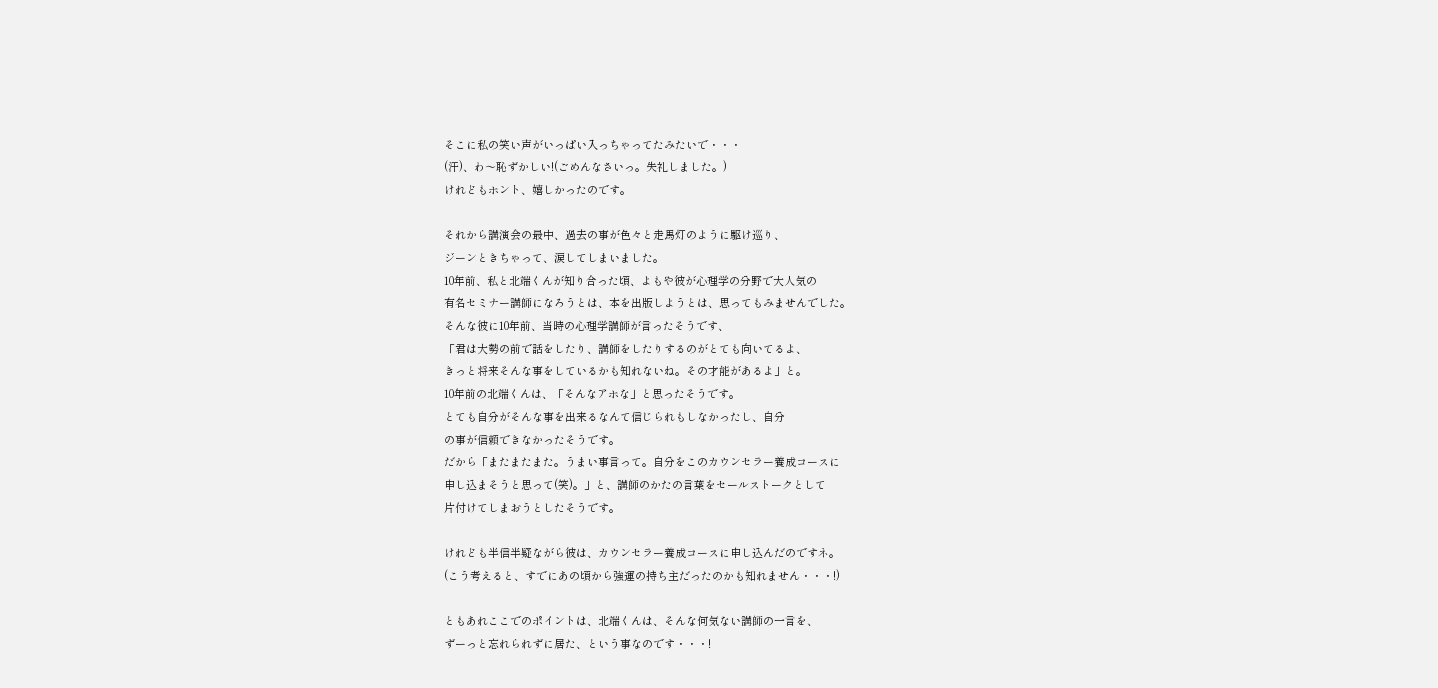そこに私の笑い声がいっぱい入っちゃってたみたいで・・・
(汗)、わ〜恥ずかしい!(ごめんなさいっ。失礼しました。)
けれどもホント、嬉しかったのです。

それから講演会の最中、過去の事が色々と走馬灯のように駆け巡り、
ジーンときちゃって、涙してしまいました。
10年前、私と北端くんが知り合った頃、よもや彼が心理学の分野で大人気の
有名セミナー講師になろうとは、本を出版しようとは、思ってもみませんでした。
そんな彼に10年前、当時の心理学講師が言ったそうです、
「君は大勢の前で話をしたり、講師をしたりするのがとても向いてるよ、
きっと将来そんな事をしているかも知れないね。その才能があるよ」と。
10年前の北端くんは、「そんなアホな」と思ったそうです。
とても自分がそんな事を出来るなんて信じられもしなかったし、自分
の事が信頼できなかったそうです。
だから「またまたまた。うまい事言って。自分をこのカウンセラー養成コースに
申し込まそうと思って(笑)。」と、講師のかたの言葉をセールストークとして
片付けてしまおうとしたそうです。

けれども半信半疑ながら彼は、カウンセラー養成コースに申し込んだのですネ。
(こう考えると、すでにあの頃から強運の持ち主だったのかも知れません・・・!)

ともあれここでのポイントは、北端くんは、そんな何気ない講師の一言を、
ずーっと忘れられずに居た、という事なのです・・・!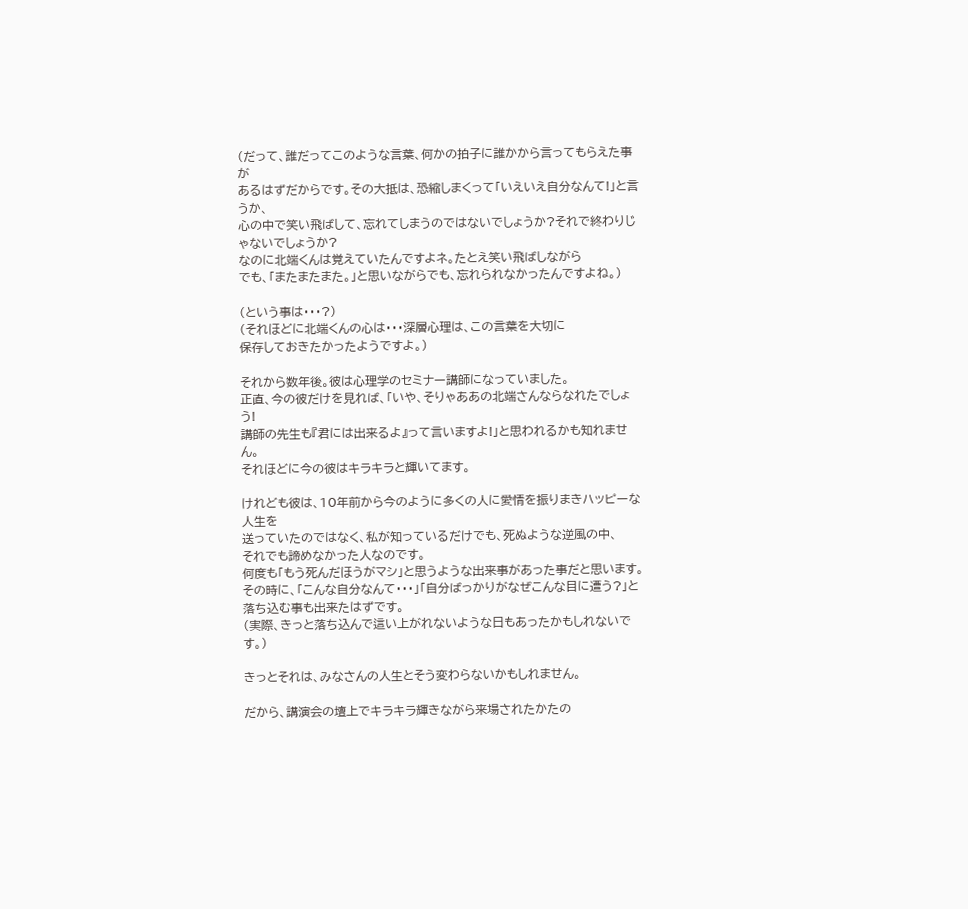(だって、誰だってこのような言葉、何かの拍子に誰かから言ってもらえた事が
あるはずだからです。その大抵は、恐縮しまくって「いえいえ自分なんて!」と言うか、
心の中で笑い飛ばして、忘れてしまうのではないでしょうか?それで終わりじゃないでしょうか?
なのに北端くんは覚えていたんですよネ。たとえ笑い飛ばしながら
でも、「またまたまた。」と思いながらでも、忘れられなかったんですよね。)

(という事は・・・?)
(それほどに北端くんの心は・・・深層心理は、この言葉を大切に
保存しておきたかったようですよ。)

それから数年後。彼は心理学のセミナー講師になっていました。
正直、今の彼だけを見れば、「いや、そりゃああの北端さんならなれたでしょう!
講師の先生も『君には出来るよ』って言いますよ!」と思われるかも知れません。
それほどに今の彼はキラキラと輝いてます。

けれども彼は、10年前から今のように多くの人に愛情を振りまきハッピーな人生を
送っていたのではなく、私が知っているだけでも、死ぬような逆風の中、
それでも諦めなかった人なのです。
何度も「もう死んだほうがマシ」と思うような出来事があった事だと思います。
その時に、「こんな自分なんて・・・」「自分ばっかりがなぜこんな目に遭う?」と
落ち込む事も出来たはずです。
(実際、きっと落ち込んで這い上がれないような日もあったかもしれないです。)

きっとそれは、みなさんの人生とそう変わらないかもしれません。

だから、講演会の壇上でキラキラ輝きながら来場されたかたの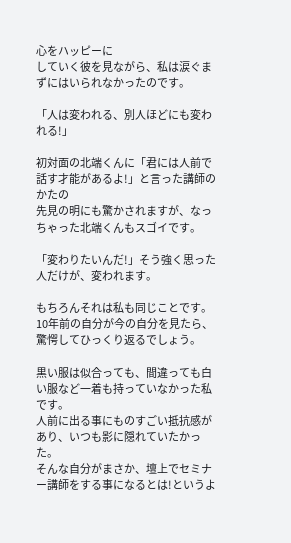心をハッピーに
していく彼を見ながら、私は涙ぐまずにはいられなかったのです。

「人は変われる、別人ほどにも変われる!」

初対面の北端くんに「君には人前で話す才能があるよ!」と言った講師のかたの
先見の明にも驚かされますが、なっちゃった北端くんもスゴイです。

「変わりたいんだ!」そう強く思った人だけが、変われます。

もちろんそれは私も同じことです。
10年前の自分が今の自分を見たら、驚愕してひっくり返るでしょう。

黒い服は似合っても、間違っても白い服など一着も持っていなかった私です。
人前に出る事にものすごい抵抗感があり、いつも影に隠れていたかった。
そんな自分がまさか、壇上でセミナー講師をする事になるとは!というよ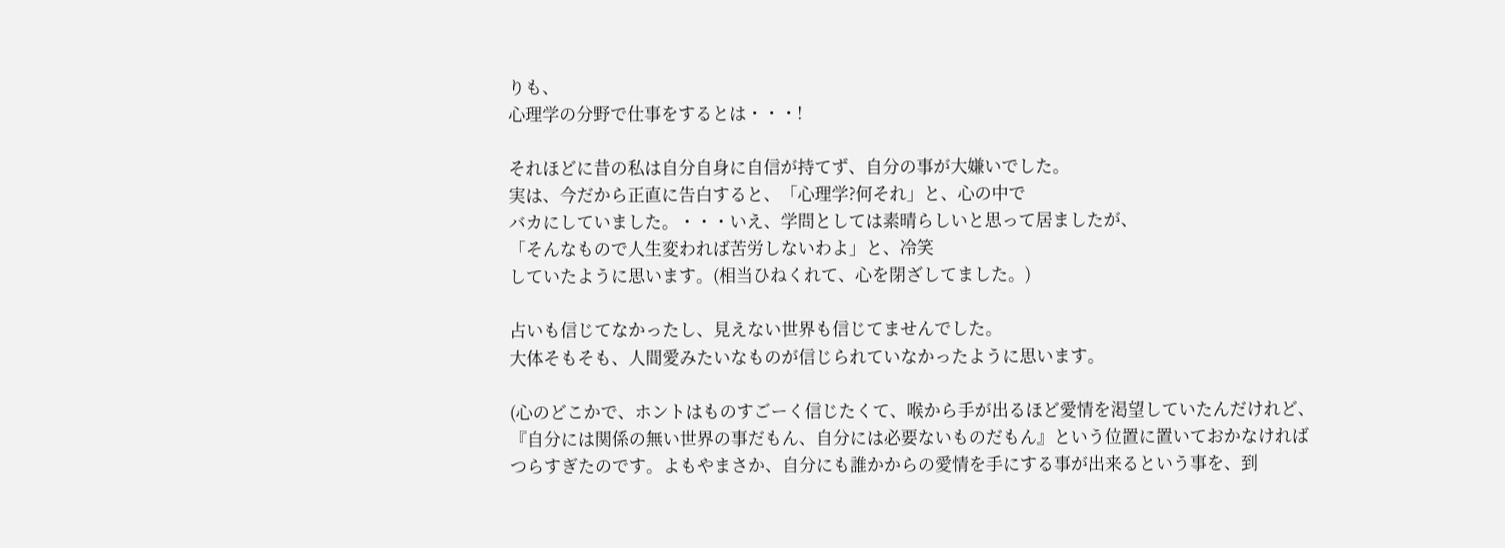りも、
心理学の分野で仕事をするとは・・・!

それほどに昔の私は自分自身に自信が持てず、自分の事が大嫌いでした。
実は、今だから正直に告白すると、「心理学?何それ」と、心の中で
バカにしていました。・・・いえ、学問としては素晴らしいと思って居ましたが、
「そんなもので人生変われば苦労しないわよ」と、冷笑
していたように思います。(相当ひねくれて、心を閉ざしてました。)

占いも信じてなかったし、見えない世界も信じてませんでした。
大体そもそも、人間愛みたいなものが信じられていなかったように思います。

(心のどこかで、ホントはものすごーく信じたくて、喉から手が出るほど愛情を渇望していたんだけれど、
『自分には関係の無い世界の事だもん、自分には必要ないものだもん』という位置に置いておかなければ
つらすぎたのです。よもやまさか、自分にも誰かからの愛情を手にする事が出来るという事を、到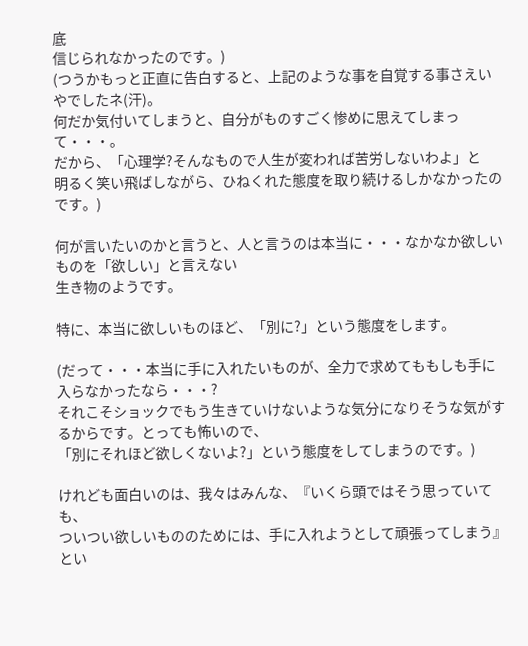底
信じられなかったのです。)
(つうかもっと正直に告白すると、上記のような事を自覚する事さえいやでしたネ(汗)。
何だか気付いてしまうと、自分がものすごく惨めに思えてしまって・・・。
だから、「心理学?そんなもので人生が変われば苦労しないわよ」と
明るく笑い飛ばしながら、ひねくれた態度を取り続けるしかなかったのです。)

何が言いたいのかと言うと、人と言うのは本当に・・・なかなか欲しいものを「欲しい」と言えない
生き物のようです。

特に、本当に欲しいものほど、「別に?」という態度をします。

(だって・・・本当に手に入れたいものが、全力で求めてももしも手に入らなかったなら・・・?
それこそショックでもう生きていけないような気分になりそうな気がするからです。とっても怖いので、
「別にそれほど欲しくないよ?」という態度をしてしまうのです。)

けれども面白いのは、我々はみんな、『いくら頭ではそう思っていても、
ついつい欲しいもののためには、手に入れようとして頑張ってしまう』とい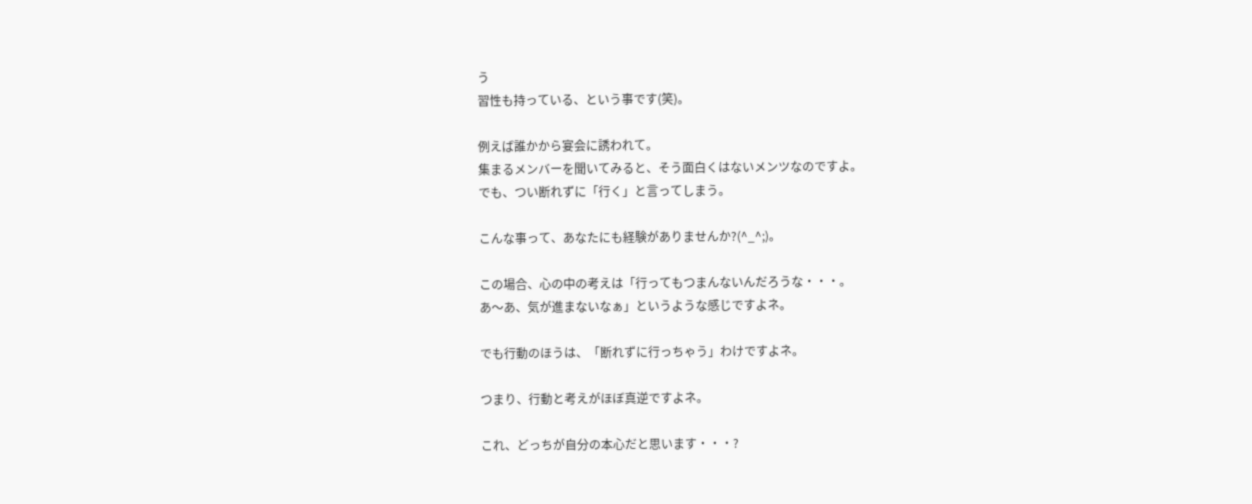う
習性も持っている、という事です(笑)。

例えば誰かから宴会に誘われて。
集まるメンバーを聞いてみると、そう面白くはないメンツなのですよ。
でも、つい断れずに「行く」と言ってしまう。

こんな事って、あなたにも経験がありませんか?(^_^;)。

この場合、心の中の考えは「行ってもつまんないんだろうな・・・。
あ〜あ、気が進まないなぁ」というような感じですよネ。

でも行動のほうは、「断れずに行っちゃう」わけですよネ。

つまり、行動と考えがほぼ真逆ですよネ。

これ、どっちが自分の本心だと思います・・・?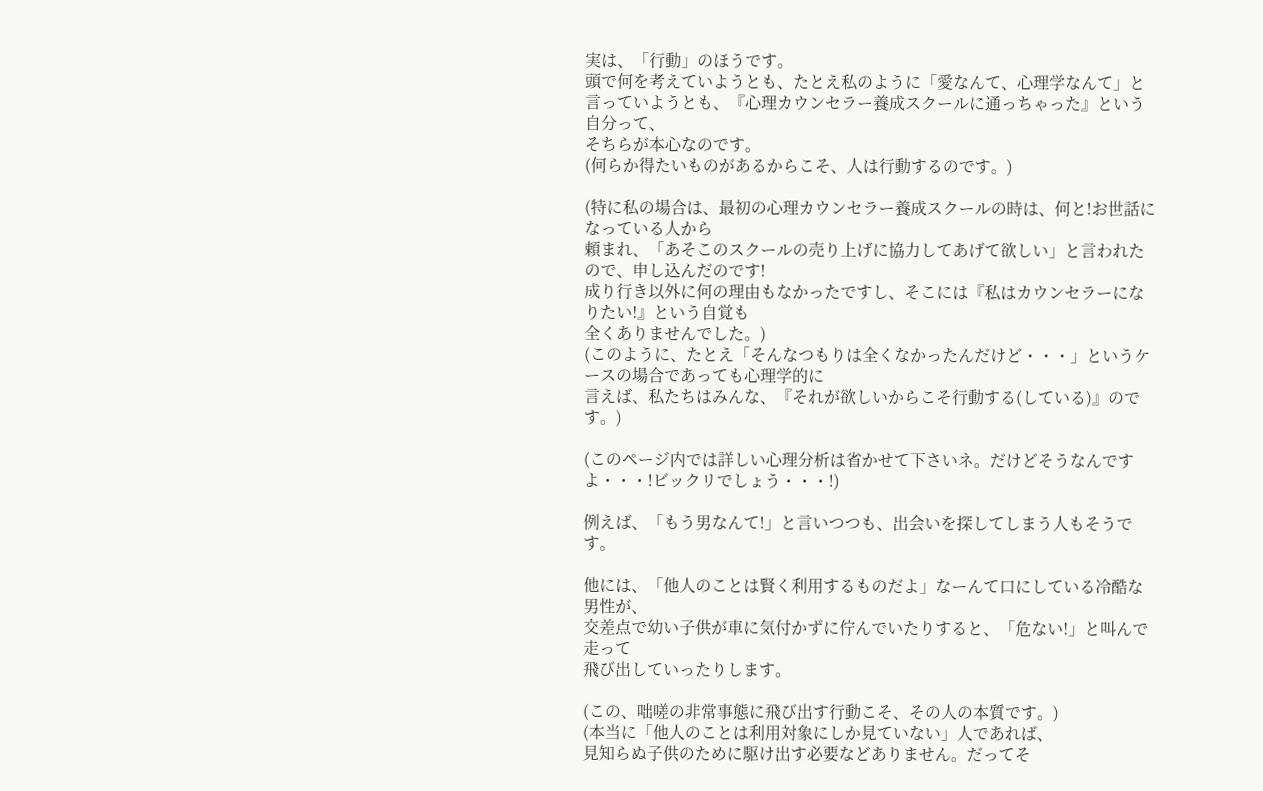実は、「行動」のほうです。
頭で何を考えていようとも、たとえ私のように「愛なんて、心理学なんて」と
言っていようとも、『心理カウンセラー養成スクールに通っちゃった』という自分って、
そちらが本心なのです。
(何らか得たいものがあるからこそ、人は行動するのです。)

(特に私の場合は、最初の心理カウンセラー養成スクールの時は、何と!お世話になっている人から
頼まれ、「あそこのスクールの売り上げに協力してあげて欲しい」と言われたので、申し込んだのです!
成り行き以外に何の理由もなかったですし、そこには『私はカウンセラーになりたい!』という自覚も
全くありませんでした。)
(このように、たとえ「そんなつもりは全くなかったんだけど・・・」というケースの場合であっても心理学的に
言えば、私たちはみんな、『それが欲しいからこそ行動する(している)』のです。)

(このページ内では詳しい心理分析は省かせて下さいネ。だけどそうなんですよ・・・!ビックリでしょう・・・!)

例えば、「もう男なんて!」と言いつつも、出会いを探してしまう人もそうです。

他には、「他人のことは賢く利用するものだよ」なーんて口にしている冷酷な男性が、
交差点で幼い子供が車に気付かずに佇んでいたりすると、「危ない!」と叫んで走って
飛び出していったりします。

(この、咄嗟の非常事態に飛び出す行動こそ、その人の本質です。)
(本当に「他人のことは利用対象にしか見ていない」人であれば、
見知らぬ子供のために駆け出す必要などありません。だってそ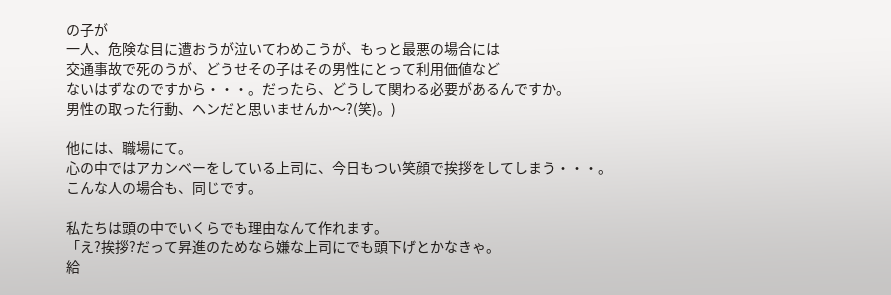の子が
一人、危険な目に遭おうが泣いてわめこうが、もっと最悪の場合には
交通事故で死のうが、どうせその子はその男性にとって利用価値など
ないはずなのですから・・・。だったら、どうして関わる必要があるんですか。
男性の取った行動、ヘンだと思いませんか〜?(笑)。)

他には、職場にて。
心の中ではアカンベーをしている上司に、今日もつい笑顔で挨拶をしてしまう・・・。
こんな人の場合も、同じです。

私たちは頭の中でいくらでも理由なんて作れます。
「え?挨拶?だって昇進のためなら嫌な上司にでも頭下げとかなきゃ。
給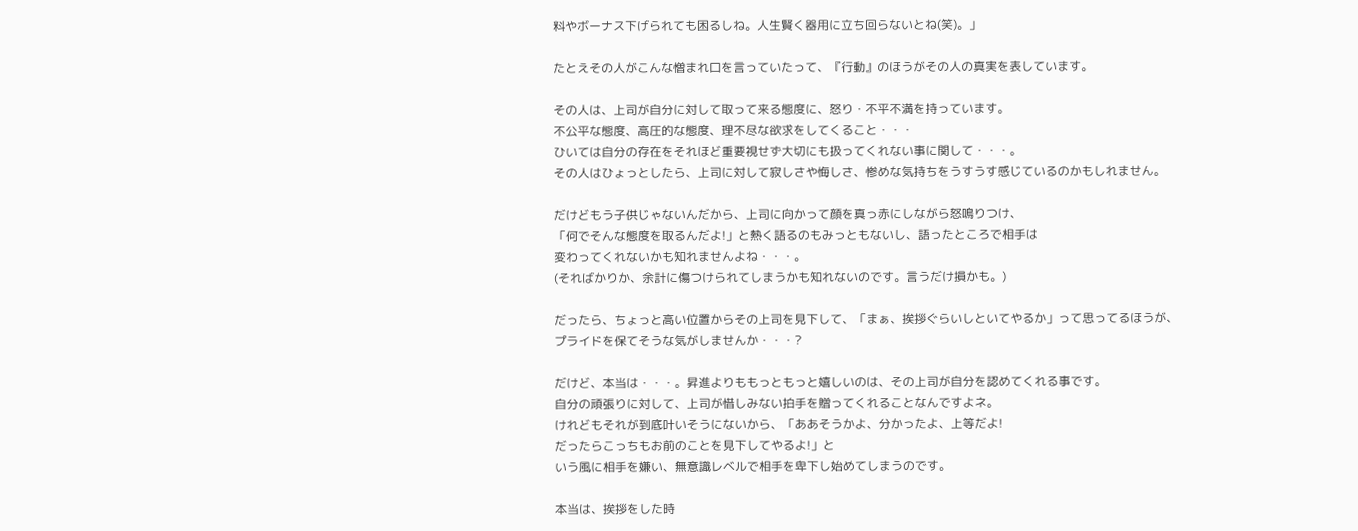料やボーナス下げられても困るしね。人生賢く器用に立ち回らないとね(笑)。」

たとえその人がこんな憎まれ口を言っていたって、『行動』のほうがその人の真実を表しています。

その人は、上司が自分に対して取って来る態度に、怒り・不平不満を持っています。
不公平な態度、高圧的な態度、理不尽な欲求をしてくること・・・
ひいては自分の存在をそれほど重要視せず大切にも扱ってくれない事に関して・・・。
その人はひょっとしたら、上司に対して寂しさや悔しさ、惨めな気持ちをうすうす感じているのかもしれません。

だけどもう子供じゃないんだから、上司に向かって顔を真っ赤にしながら怒鳴りつけ、
「何でそんな態度を取るんだよ!」と熱く語るのもみっともないし、語ったところで相手は
変わってくれないかも知れませんよね・・・。
(そればかりか、余計に傷つけられてしまうかも知れないのです。言うだけ損かも。)

だったら、ちょっと高い位置からその上司を見下して、「まぁ、挨拶ぐらいしといてやるか」って思ってるほうが、
プライドを保てそうな気がしませんか・・・?

だけど、本当は・・・。昇進よりももっともっと嬉しいのは、その上司が自分を認めてくれる事です。
自分の頑張りに対して、上司が惜しみない拍手を贈ってくれることなんですよネ。
けれどもそれが到底叶いそうにないから、「ああそうかよ、分かったよ、上等だよ!
だったらこっちもお前のことを見下してやるよ!」と
いう風に相手を嫌い、無意識レベルで相手を卑下し始めてしまうのです。

本当は、挨拶をした時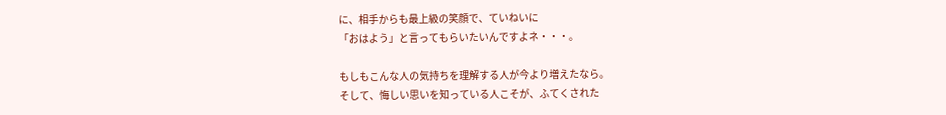に、相手からも最上級の笑顔で、ていねいに
「おはよう」と言ってもらいたいんですよネ・・・。

もしもこんな人の気持ちを理解する人が今より増えたなら。
そして、悔しい思いを知っている人こそが、ふてくされた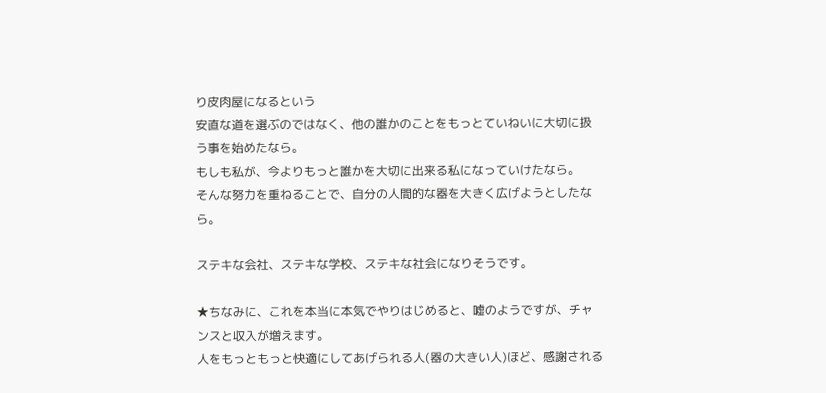り皮肉屋になるという
安直な道を選ぶのではなく、他の誰かのことをもっとていねいに大切に扱う事を始めたなら。
もしも私が、今よりもっと誰かを大切に出来る私になっていけたなら。
そんな努力を重ねることで、自分の人間的な器を大きく広げようとしたなら。

ステキな会社、ステキな学校、ステキな社会になりそうです。

★ちなみに、これを本当に本気でやりはじめると、嘘のようですが、チャンスと収入が増えます。
人をもっともっと快適にしてあげられる人(器の大きい人)ほど、感謝される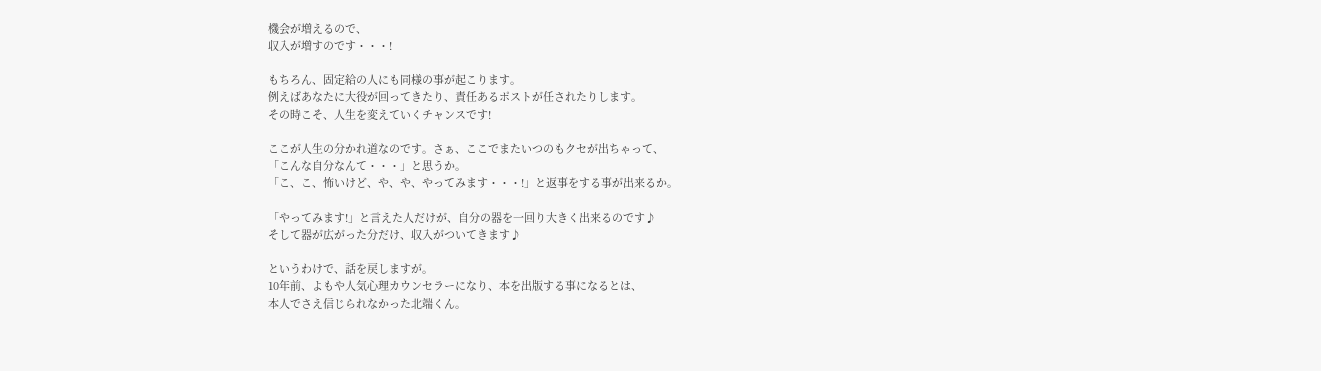機会が増えるので、
収入が増すのです・・・!

もちろん、固定給の人にも同様の事が起こります。
例えばあなたに大役が回ってきたり、責任あるポストが任されたりします。
その時こそ、人生を変えていくチャンスです!

ここが人生の分かれ道なのです。さぁ、ここでまたいつのもクセが出ちゃって、
「こんな自分なんて・・・」と思うか。
「こ、こ、怖いけど、や、や、やってみます・・・!」と返事をする事が出来るか。

「やってみます!」と言えた人だけが、自分の器を一回り大きく出来るのです♪
そして器が広がった分だけ、収入がついてきます♪

というわけで、話を戻しますが。
10年前、よもや人気心理カウンセラーになり、本を出版する事になるとは、
本人でさえ信じられなかった北端くん。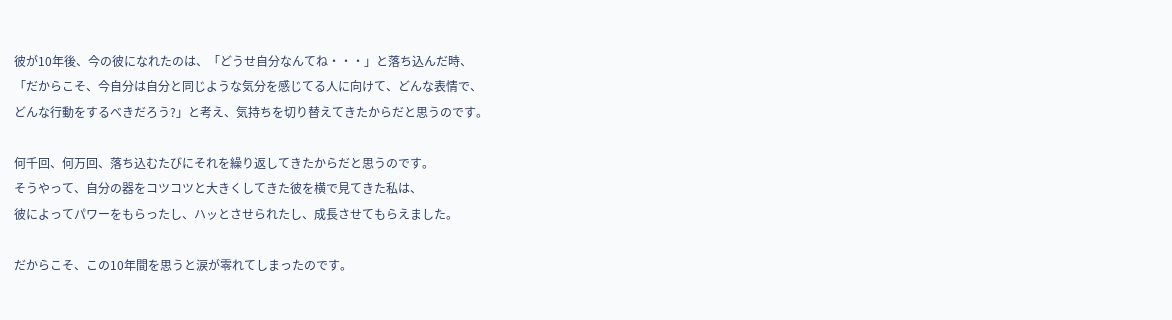彼が10年後、今の彼になれたのは、「どうせ自分なんてね・・・」と落ち込んだ時、
「だからこそ、今自分は自分と同じような気分を感じてる人に向けて、どんな表情で、
どんな行動をするべきだろう?」と考え、気持ちを切り替えてきたからだと思うのです。

何千回、何万回、落ち込むたびにそれを繰り返してきたからだと思うのです。
そうやって、自分の器をコツコツと大きくしてきた彼を横で見てきた私は、
彼によってパワーをもらったし、ハッとさせられたし、成長させてもらえました。

だからこそ、この10年間を思うと涙が零れてしまったのです。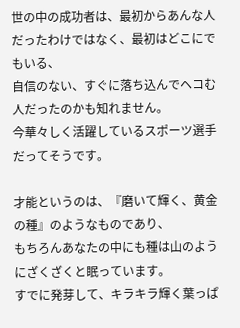世の中の成功者は、最初からあんな人だったわけではなく、最初はどこにでもいる、
自信のない、すぐに落ち込んでヘコむ人だったのかも知れません。
今華々しく活躍しているスポーツ選手だってそうです。

才能というのは、『磨いて輝く、黄金の種』のようなものであり、
もちろんあなたの中にも種は山のようにざくざくと眠っています。
すでに発芽して、キラキラ輝く葉っぱ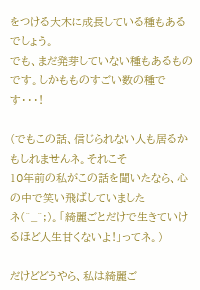をつける大木に成長している種もあるでしょう。
でも、まだ発芽していない種もあるものです。しかもものすごい数の種です・・・!

(でもこの話、信じられない人も居るかもしれませんネ。それこそ
10年前の私がこの話を聞いたなら、心の中で笑い飛ばしていました
ネ(^_^;)。「綺麗ごとだけで生きていけるほど人生甘くないよ!」ってネ。)

だけどどうやら、私は綺麗ご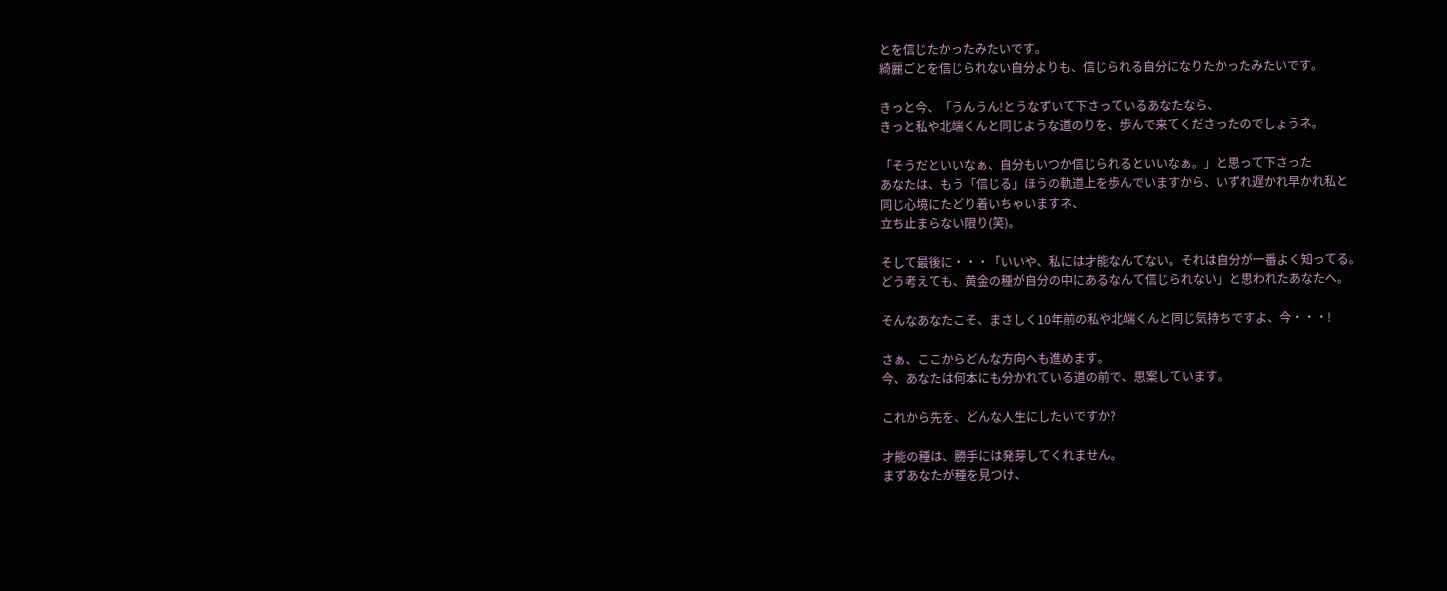とを信じたかったみたいです。
綺麗ごとを信じられない自分よりも、信じられる自分になりたかったみたいです。

きっと今、「うんうん!とうなずいて下さっているあなたなら、
きっと私や北端くんと同じような道のりを、歩んで来てくださったのでしょうネ。

「そうだといいなぁ、自分もいつか信じられるといいなぁ。」と思って下さった
あなたは、もう「信じる」ほうの軌道上を歩んでいますから、いずれ遅かれ早かれ私と
同じ心境にたどり着いちゃいますネ、
立ち止まらない限り(笑)。

そして最後に・・・「いいや、私には才能なんてない。それは自分が一番よく知ってる。
どう考えても、黄金の種が自分の中にあるなんて信じられない」と思われたあなたへ。

そんなあなたこそ、まさしく10年前の私や北端くんと同じ気持ちですよ、今・・・!

さぁ、ここからどんな方向へも進めます。
今、あなたは何本にも分かれている道の前で、思案しています。

これから先を、どんな人生にしたいですか?

才能の種は、勝手には発芽してくれません。
まずあなたが種を見つけ、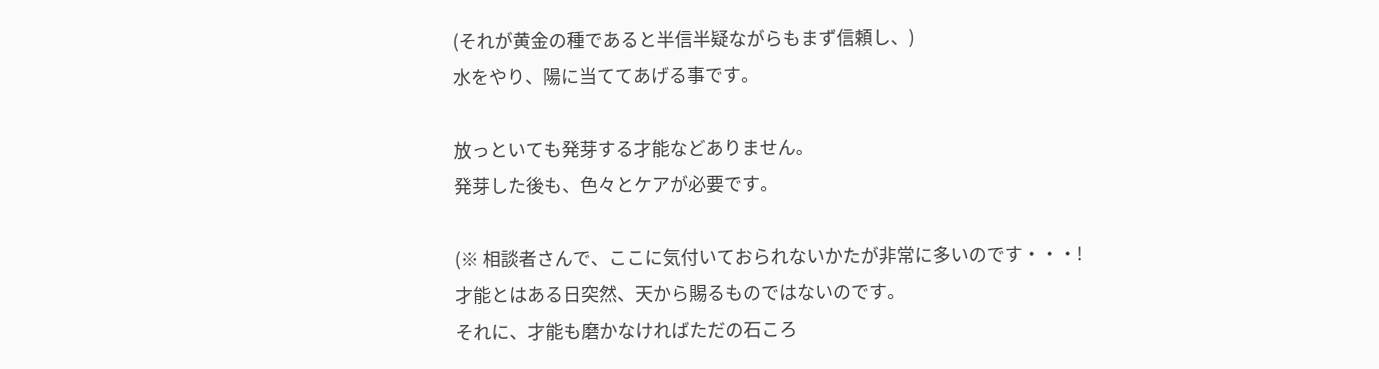(それが黄金の種であると半信半疑ながらもまず信頼し、)
水をやり、陽に当ててあげる事です。

放っといても発芽する才能などありません。
発芽した後も、色々とケアが必要です。

(※ 相談者さんで、ここに気付いておられないかたが非常に多いのです・・・!
才能とはある日突然、天から賜るものではないのです。
それに、才能も磨かなければただの石ころ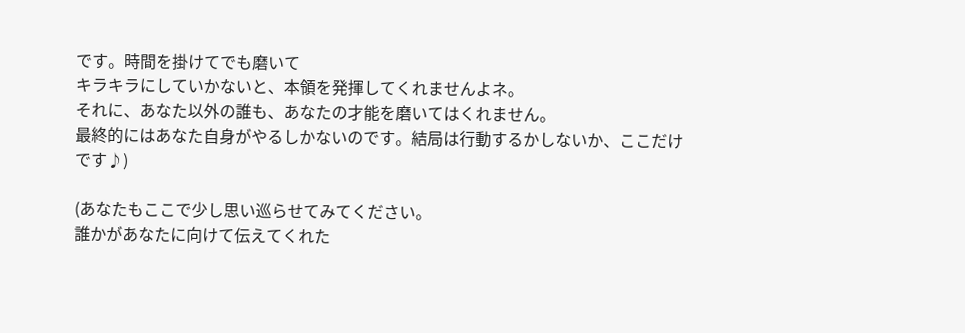です。時間を掛けてでも磨いて
キラキラにしていかないと、本領を発揮してくれませんよネ。
それに、あなた以外の誰も、あなたの才能を磨いてはくれません。
最終的にはあなた自身がやるしかないのです。結局は行動するかしないか、ここだけです♪)

(あなたもここで少し思い巡らせてみてください。
誰かがあなたに向けて伝えてくれた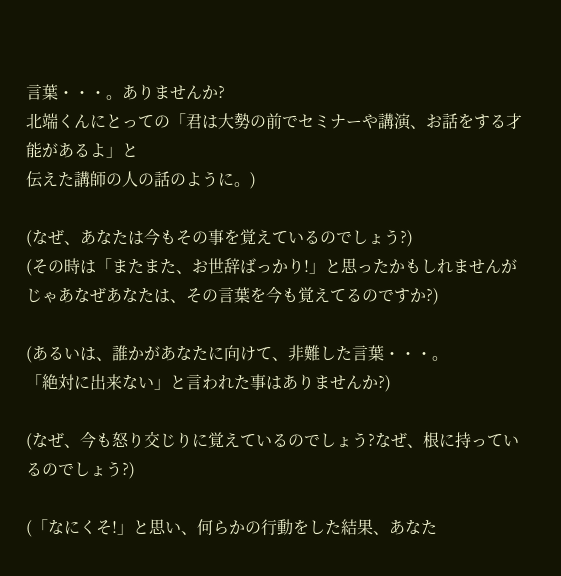言葉・・・。ありませんか?
北端くんにとっての「君は大勢の前でセミナーや講演、お話をする才能があるよ」と
伝えた講師の人の話のように。)

(なぜ、あなたは今もその事を覚えているのでしょう?)
(その時は「またまた、お世辞ばっかり!」と思ったかもしれませんが
じゃあなぜあなたは、その言葉を今も覚えてるのですか?)

(あるいは、誰かがあなたに向けて、非難した言葉・・・。
「絶対に出来ない」と言われた事はありませんか?)

(なぜ、今も怒り交じりに覚えているのでしょう?なぜ、根に持っているのでしょう?)

(「なにくそ!」と思い、何らかの行動をした結果、あなた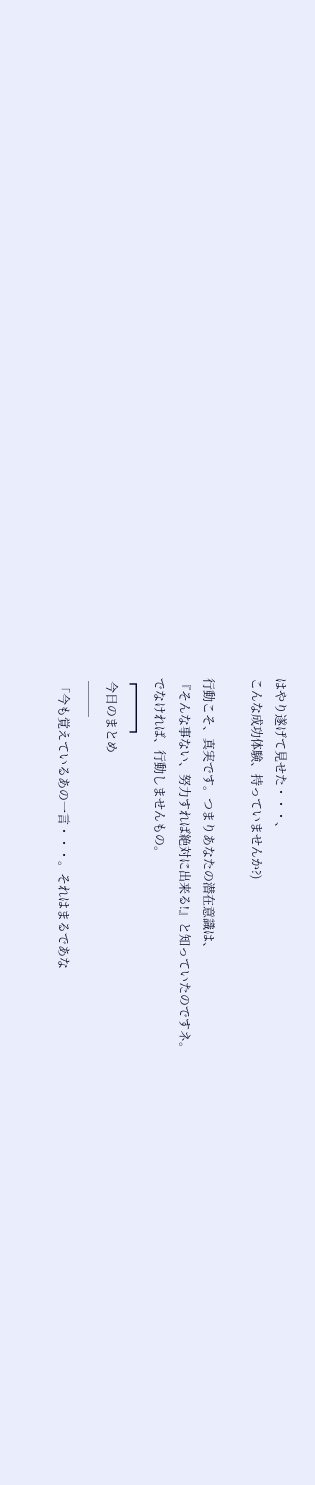はやり遂げて見せた・・・、
こんな成功体験、持っていませんか?)

行動こそ、真実です。つまりあなたの潜在意識は、
『そんな事ない、努力すれば絶対に出来る!』と知っていたのですネ。
でなければ、行動しませんもの。
┏━━━┓
 今日のまとめ
 ───
 「今も覚えているあの一言・・・。それはまるであな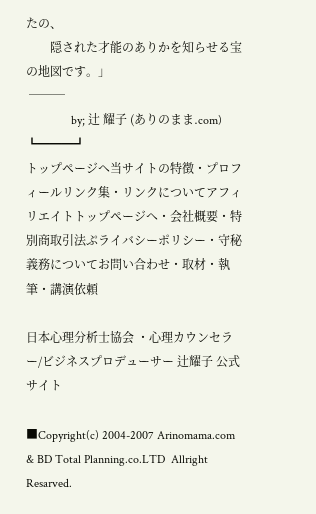たの、
        隠された才能のありかを知らせる宝の地図です。」
 ───
               by; 辻 耀子 (ありのまま.com)
┗━━━┛
トップページへ当サイトの特徴・プロフィールリンク集・リンクについてアフィリエイトトップページへ・会社概要・特別商取引法ぷライバシーポリシー・守秘義務についてお問い合わせ・取材・執筆・講演依頼

日本心理分析士協会 ・心理カウンセラー/ビジネスプロデューサー 辻耀子 公式サイト

■Copyright(c) 2004-2007 Arinomama.com & BD Total Planning.co.LTD  Allright Resarved.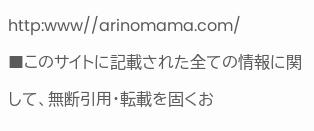http:www//arinomama.com/
■このサイトに記載された全ての情報に関して、無断引用・転載を固くお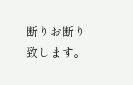断りお断り致します。